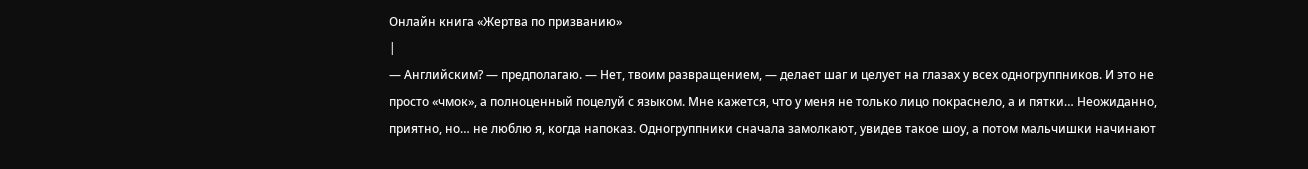Онлайн книга «Жертва по призванию»
|
— Английским? — предполагаю. — Нет, твоим развращением, — делает шаг и целует на глазах у всех одногруппников. И это не просто «чмок», а полноценный поцелуй с языком. Мне кажется, что у меня не только лицо покраснело, а и пятки… Неожиданно, приятно, но… не люблю я, когда напоказ. Одногруппники сначала замолкают, увидев такое шоу, а потом мальчишки начинают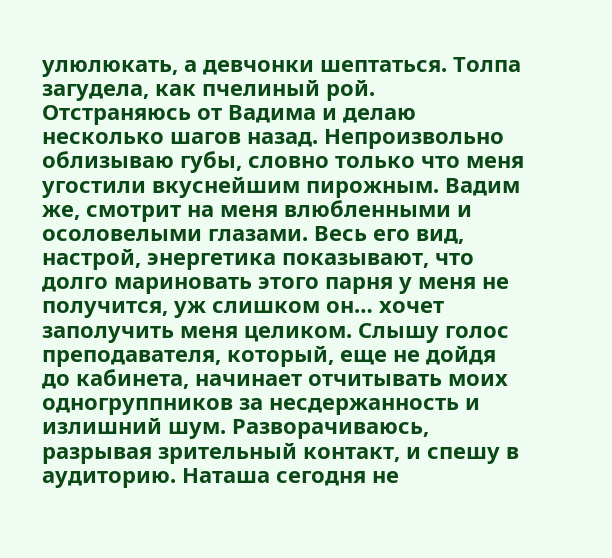улюлюкать, а девчонки шептаться. Толпа загудела, как пчелиный рой. Отстраняюсь от Вадима и делаю несколько шагов назад. Непроизвольно облизываю губы, словно только что меня угостили вкуснейшим пирожным. Вадим же, смотрит на меня влюбленными и осоловелыми глазами. Весь его вид, настрой, энергетика показывают, что долго мариновать этого парня у меня не получится, уж слишком он… хочет заполучить меня целиком. Слышу голос преподавателя, который, еще не дойдя до кабинета, начинает отчитывать моих одногруппников за несдержанность и излишний шум. Разворачиваюсь, разрывая зрительный контакт, и спешу в аудиторию. Наташа сегодня не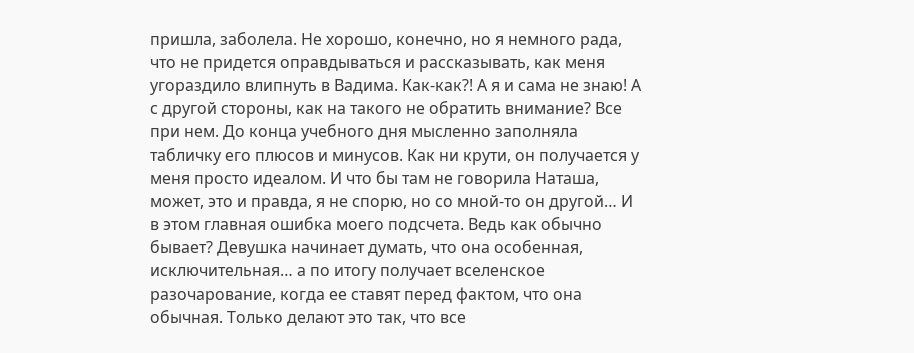пришла, заболела. Не хорошо, конечно, но я немного рада, что не придется оправдываться и рассказывать, как меня угораздило влипнуть в Вадима. Как-как?! А я и сама не знаю! А с другой стороны, как на такого не обратить внимание? Все при нем. До конца учебного дня мысленно заполняла табличку его плюсов и минусов. Как ни крути, он получается у меня просто идеалом. И что бы там не говорила Наташа, может, это и правда, я не спорю, но со мной-то он другой… И в этом главная ошибка моего подсчета. Ведь как обычно бывает? Девушка начинает думать, что она особенная, исключительная… а по итогу получает вселенское разочарование, когда ее ставят перед фактом, что она обычная. Только делают это так, что все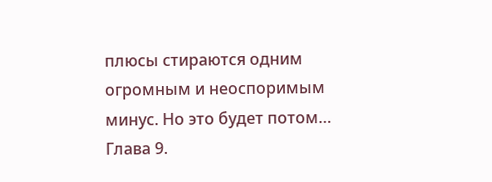плюсы стираются одним огромным и неоспоримым минус. Но это будет потом… Глава 9.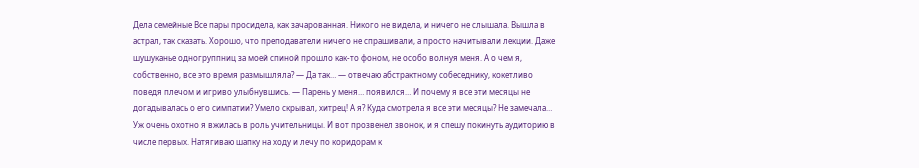Дела семейные Все пары просидела, как зачарованная. Никого не видела, и ничего не слышала. Вышла в астрал, так сказать. Хорошо, что преподаватели ничего не спрашивали, а просто начитывали лекции. Даже шушуканье одногруппниц за моей спиной прошло как-то фоном, не особо волнуя меня. А о чем я, собственно, все это время размышляла? — Да так… — отвечаю абстрактному собеседнику, кокетливо поведя плечом и игриво улыбнувшись. — Парень у меня… появился… И почему я все эти месяцы не догадывалась о его симпатии? Умело скрывал, хитрец! А я? Куда смотрела я все эти месяцы? Не замечала… Уж очень охотно я вжилась в роль учительницы. И вот прозвенел звонок, и я спешу покинуть аудиторию в числе первых. Натягиваю шапку на ходу и лечу по коридорам к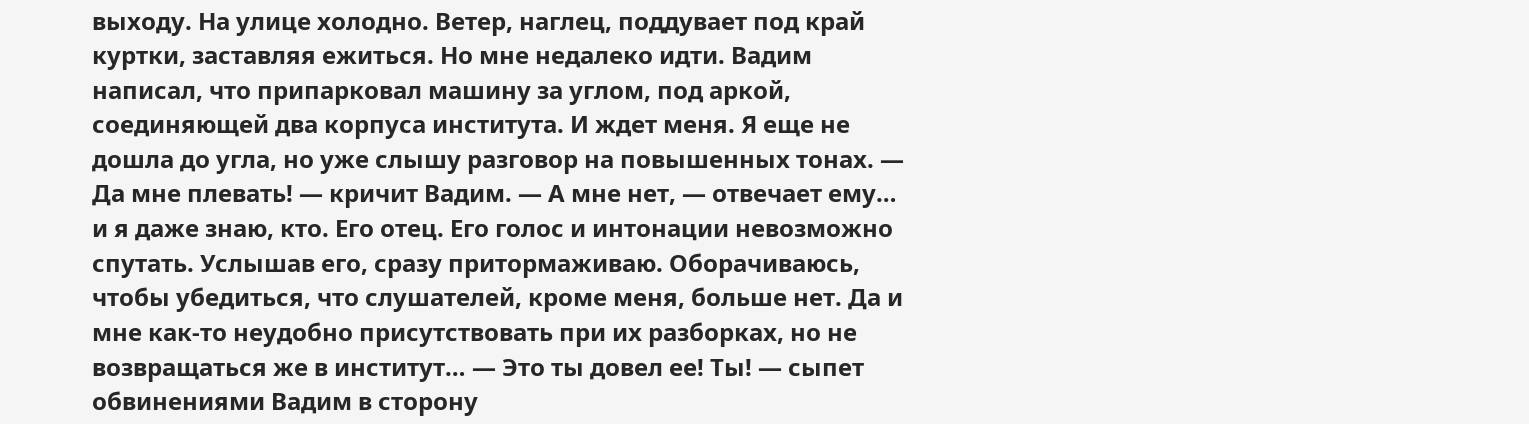выходу. На улице холодно. Ветер, наглец, поддувает под край куртки, заставляя ежиться. Но мне недалеко идти. Вадим написал, что припарковал машину за углом, под аркой, соединяющей два корпуса института. И ждет меня. Я еще не дошла до угла, но уже слышу разговор на повышенных тонах. — Да мне плевать! — кричит Вадим. — А мне нет, — отвечает ему… и я даже знаю, кто. Его отец. Его голос и интонации невозможно спутать. Услышав его, сразу притормаживаю. Оборачиваюсь, чтобы убедиться, что слушателей, кроме меня, больше нет. Да и мне как-то неудобно присутствовать при их разборках, но не возвращаться же в институт… — Это ты довел ее! Ты! — сыпет обвинениями Вадим в сторону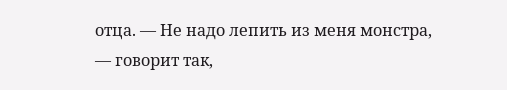отца. — Не надо лепить из меня монстра, — говорит так,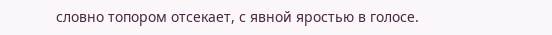словно топором отсекает, с явной яростью в голосе.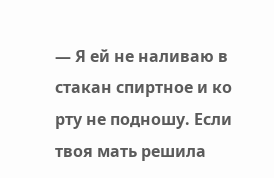— Я ей не наливаю в стакан спиртное и ко рту не подношу. Если твоя мать решила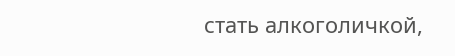стать алкоголичкой,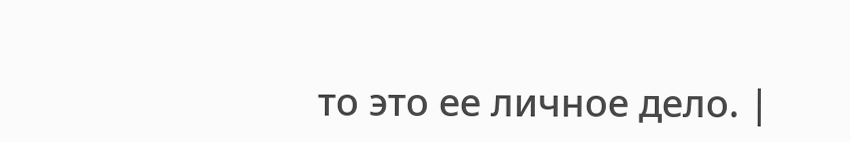то это ее личное дело. |